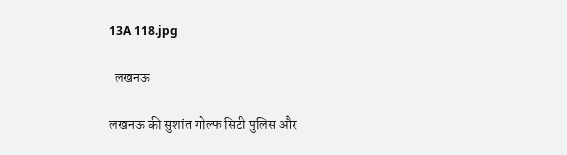13A 118.jpg

  लखनऊ

लखनऊ की सुशांत गोल्फ सिटी पुलिस और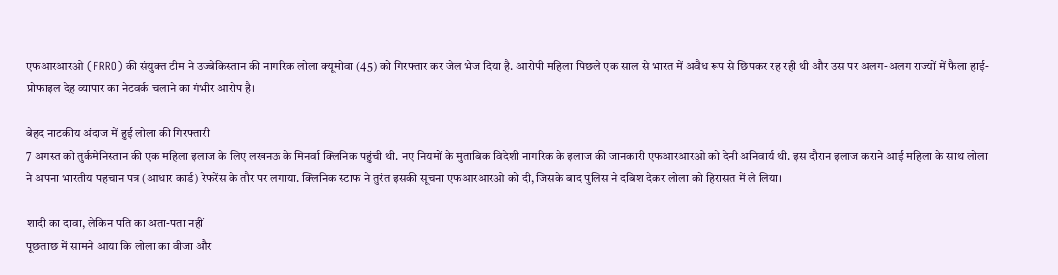एफआरआरओ (FRRO) की संयुक्त टीम ने उज्बेकिस्तान की नागरिक लोला क्यूमोवा (45) को गिरफ्तार कर जेल भेज दिया है. आरोपी महिला पिछले एक साल से भारत में अवैध रूप से छिपकर रह रही थी और उस पर अलग-अलग राज्यों में फैला हाई-प्रोफाइल देह व्यापार का नेटवर्क चलाने का गंभीर आरोप है।

बेहद नाटकीय अंदाज में हुई लोला की गिरफ्तारी
7 अगस्त को तुर्कमेनिस्तान की एक महिला इलाज के लिए लखनऊ के मिनर्वा क्लिनिक पहुंची थी. नए नियमों के मुताबिक विदेशी नागरिक के इलाज की जानकारी एफआरआरओ को देनी अनिवार्य थी. इस दौरान इलाज कराने आई महिला के साथ लोला ने अपना भारतीय पहचान पत्र (आधार कार्ड) रेफरेंस के तौर पर लगाया. क्लिनिक स्टाफ ने तुरंत इसकी सूचना एफआरआरओ को दी, जिसके बाद पुलिस ने दबिश देकर लोला को हिरासत में ले लिया।

शादी का दावा, लेकिन पति का अता-पता नहीं
पूछताछ में सामने आया कि लोला का वीजा और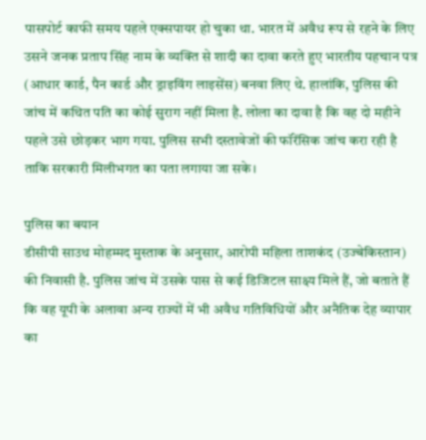पासपोर्ट काफी समय पहले एक्सपायर हो चुका था. भारत में अवैध रूप से रहने के लिए उसने जनक प्रताप सिंह नाम के व्यक्ति से शादी का दावा करते हुए भारतीय पहचान पत्र (आधार कार्ड, पैन कार्ड और ड्राइविंग लाइसेंस) बनवा लिए थे. हालांकि, पुलिस की जांच में कथित पति का कोई सुराग नहीं मिला है. लोला का दावा है कि वह दो महीने पहले उसे छोड़कर भाग गया. पुलिस सभी दस्तावेजों की फॉरेंसिक जांच करा रही है ताकि सरकारी मिलीभगत का पता लगाया जा सके।

पुलिस का बयान
डीसीपी साउथ मोहम्मद मुस्ताक के अनुसार, आरोपी महिला ताशकंद (उज्बेकिस्तान) की निवासी है. पुलिस जांच में उसके पास से कई डिजिटल साक्ष्य मिले हैं, जो बताते हैं कि वह यूपी के अलावा अन्य राज्यों में भी अवैध गतिविधियों और अनैतिक देह व्यापार का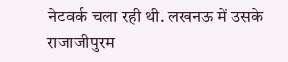नेटवर्क चला रही थी. लखनऊ में उसके राजाजीपुरम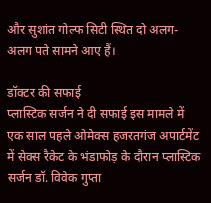और सुशांत गोल्फ सिटी स्थित दो अलग-अलग पते सामने आए हैं।

डॉक्टर की सफाई
प्लास्टिक सर्जन ने दी सफाई इस मामले में एक साल पहले ओमेक्स हजरतगंज अपार्टमेंट में सेक्स रैकेट के भंडाफोड़ के दौरान प्लास्टिक सर्जन डॉ. विवेक गुप्ता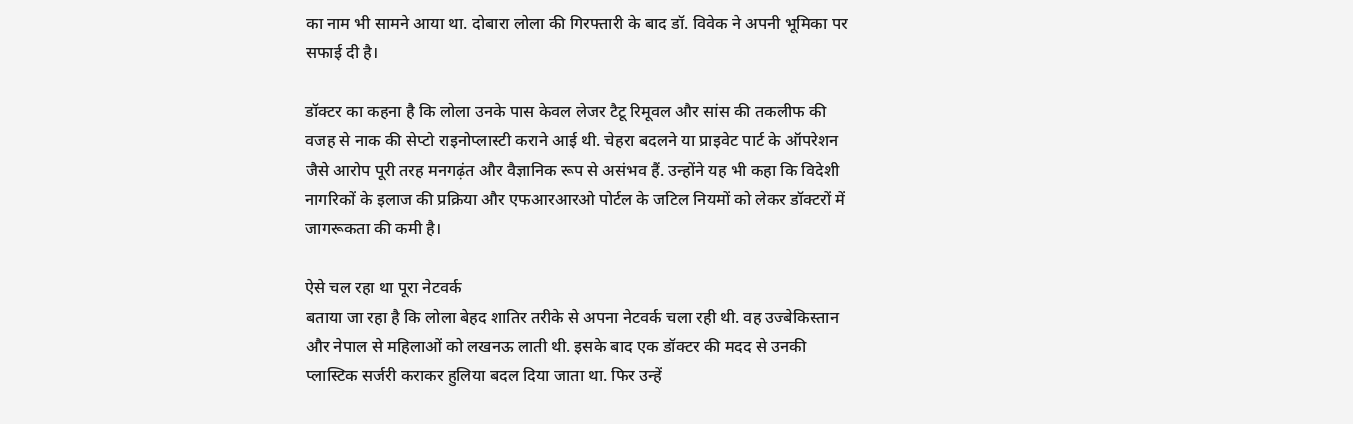का नाम भी सामने आया था. दोबारा लोला की गिरफ्तारी के बाद डॉ. विवेक ने अपनी भूमिका पर सफाई दी है।

डॉक्टर का कहना है कि लोला उनके पास केवल लेजर टैटू रिमूवल और सांस की तकलीफ की वजह से नाक की सेप्टो राइनोप्लास्टी कराने आई थी. चेहरा बदलने या प्राइवेट पार्ट के ऑपरेशन जैसे आरोप पूरी तरह मनगढ़ंत और वैज्ञानिक रूप से असंभव हैं. उन्होंने यह भी कहा कि विदेशी नागरिकों के इलाज की प्रक्रिया और एफआरआरओ पोर्टल के जटिल नियमों को लेकर डॉक्टरों में जागरूकता की कमी है।

ऐसे चल रहा था पूरा नेटवर्क
बताया जा रहा है कि लोला बेहद शातिर तरीके से अपना नेटवर्क चला रही थी. वह उज्बेकिस्तान और नेपाल से महिलाओं को लखनऊ लाती थी. इसके बाद एक डॉक्टर की मदद से उनकी प्लास्टिक सर्जरी कराकर हुलिया बदल दिया जाता था. फिर उन्हें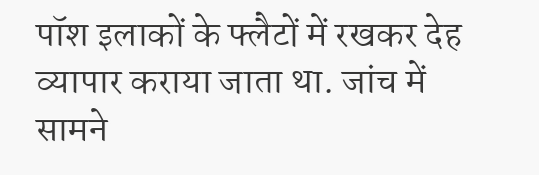पॉश इलाकों के फ्लैटों में रखकर देह व्यापार कराया जाता था. जांच में सामने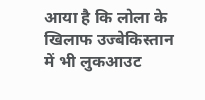आया है कि लोला के खिलाफ उज्बेकिस्तान में भी लुकआउट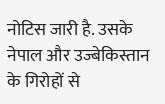नोटिस जारी है. उसके नेपाल और उज्बेकिस्तान के गिरोहों से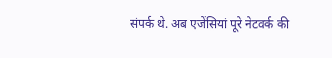संपर्क थे. अब एजेंसियां पूरे नेटवर्क की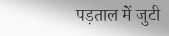पड़ताल में जुटी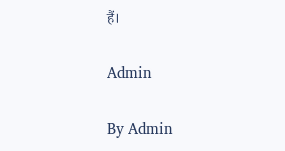हैं।

Admin

By Admin